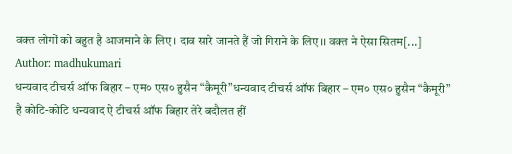वक्त लोगों को बहुत है आजमाने के लिए। दाव सारे जानते हैं जो गिराने के लिए।। वक्त ने ऐसा सितम[...]
Author: madhukumari
धन्यवाद टीचर्स ऑफ बिहार – एम० एस० हुसैन “कैमूरी”धन्यवाद टीचर्स ऑफ बिहार – एम० एस० हुसैन “कैमूरी”
है कोटि-कोटि धन्यवाद ऐ टीचर्स ऑफ बिहार तेरे बदौलत हीं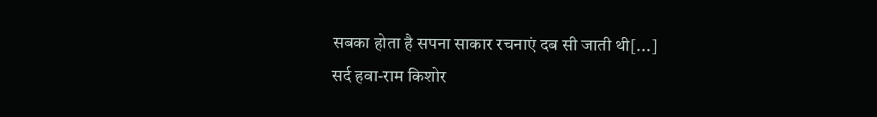सबका होता है सपना साकार रचनाएं दब सी जाती थी[...]
सर्द हवा-राम किशोर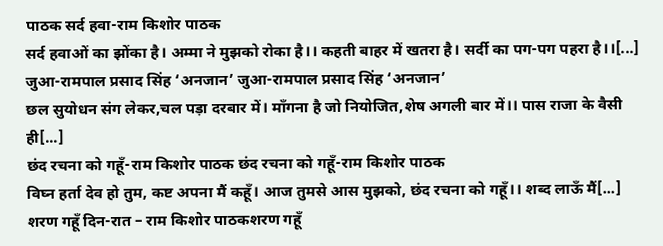पाठक सर्द हवा-राम किशोर पाठक
सर्द हवाओं का झोंका है। अम्मा ने मुझको रोका है।। कहती बाहर में खतरा है। सर्दी का पग-पग पहरा है।।[...]
जुआ-रामपाल प्रसाद सिंह ‘अनजान’ जुआ-रामपाल प्रसाद सिंह ‘अनजान’
छल सुयोधन संग लेकर,चल पड़ा दरबार में। मॉंगना है जो नियोजित,शेष अगली बार में।। पास राजा के वैसी ही[...]
छंद रचना को गहूँ-राम किशोर पाठक छंद रचना को गहूँ-राम किशोर पाठक
विघ्न हर्ता देव हो तुम, कष्ट अपना मैं कहूँ। आज तुमसे आस मुझको, छंद रचना को गहूँ।। शब्द लाऊँ मैं[...]
शरण गहूँ दिन-रात – राम किशोर पाठकशरण गहूँ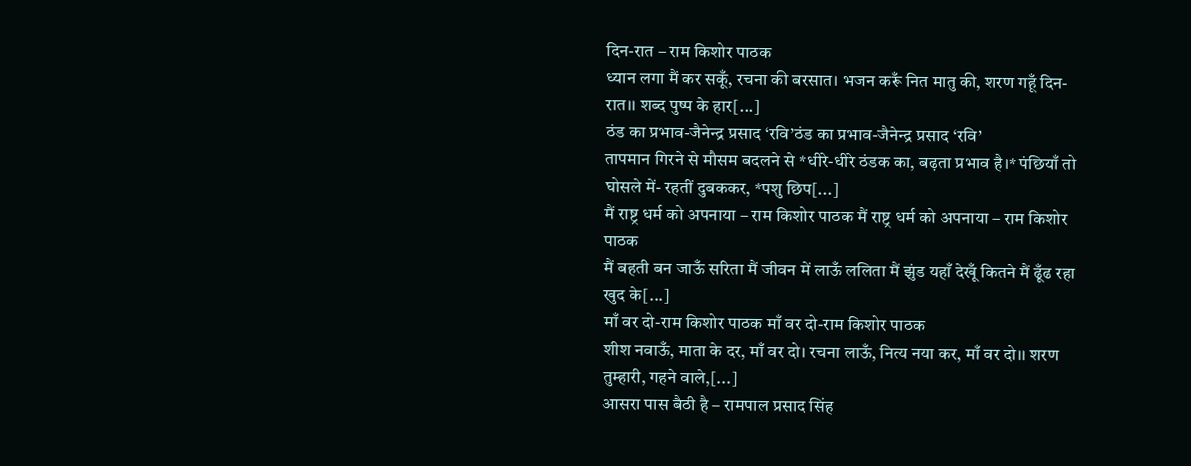दिन-रात – राम किशोर पाठक
ध्यान लगा मैं कर सकूँ, रचना की बरसात। भजन करूँ नित मातु की, शरण गहूँ दिन-रात।। शब्द पुष्प के हार[...]
ठंड का प्रभाव-जैनेन्द्र प्रसाद ‘रवि’ठंड का प्रभाव-जैनेन्द्र प्रसाद ‘रवि’
तापमान गिरने से मौसम बदलने से *धीरे-धीरे ठंडक का, बढ़ता प्रभाव है।* पंछियाँ तो घोसले में- रहतीं दुबककर, *पशु छिप[...]
मैं राष्ट्र धर्म को अपनाया – राम किशोर पाठक मैं राष्ट्र धर्म को अपनाया – राम किशोर पाठक
मैं बहती बन जाऊँ सरिता मैं जीवन में लाऊँ ललिता मैं झुंड यहाँ देखूँ कितने मैं ढूँढ रहा खुद के[...]
माँ वर दो-राम किशोर पाठक माँ वर दो-राम किशोर पाठक
शीश नवाऊँ, माता के दर, माँ वर दो। रचना लाऊँ, नित्य नया कर, माँ वर दो।। शरण तुम्हारी, गहने वाले,[...]
आसरा पास बैठी है – रामपाल प्रसाद सिंह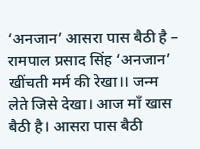‘अनजान’ आसरा पास बैठी है – रामपाल प्रसाद सिंह ‘अनजान’
खींचती मर्म की रेखा।। जन्म लेते जिसे देखा। आज मॉं खास बैठी है। आसरा पास बैठी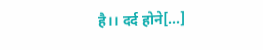है।। दर्द होने[...]